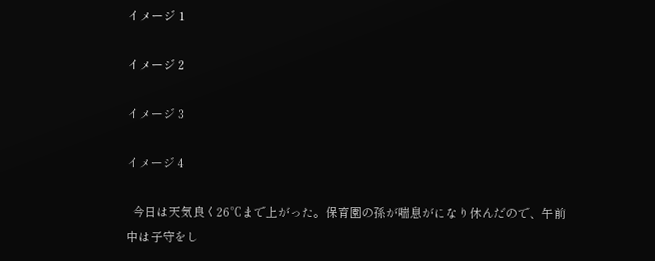イメージ 1

イメージ 2

イメージ 3

イメージ 4

  今日は天気良く26℃まで上がった。保育園の孫が喘息がになり休んだので、午前中は子守をし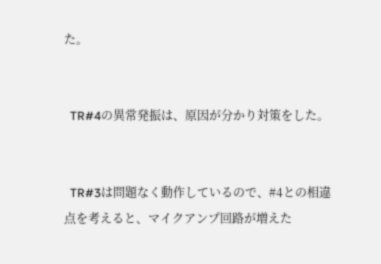た。


  TR#4の異常発振は、原因が分かり対策をした。


  TR#3は問題なく動作しているので、#4との相違点を考えると、マイクアンプ回路が増えた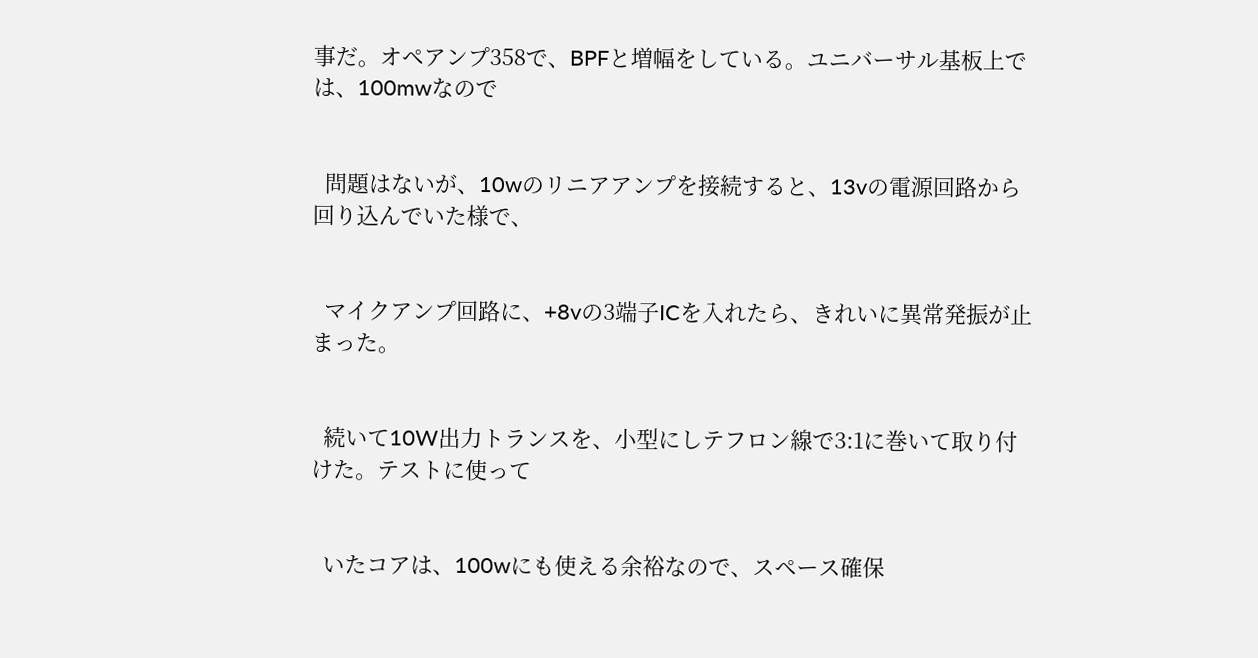事だ。オペアンプ358で、BPFと増幅をしている。ユニバーサル基板上では、100mwなので


  問題はないが、10wのリニアアンプを接続すると、13vの電源回路から回り込んでいた様で、


  マイクアンプ回路に、+8vの3端子ICを入れたら、きれいに異常発振が止まった。


  続いて10W出力トランスを、小型にしテフロン線で3:1に巻いて取り付けた。テストに使って


  いたコアは、100wにも使える余裕なので、スペース確保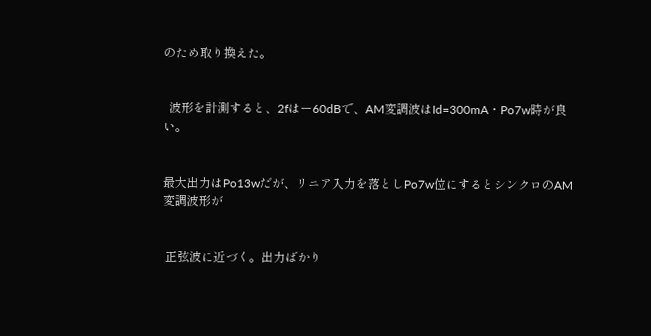のため取り換えた。


  波形を計測すると、2fはー60dBで、AM変調波はId=300mA・Po7w時が良い。


最大出力はPo13wだが、リニア入力を落としPo7w位にするとシンクロのAM変調波形が


 正弦波に近づく。出力ばかり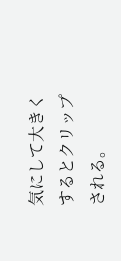気にして大きくするとクリップされる。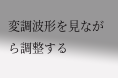変調波形を見ながら調整する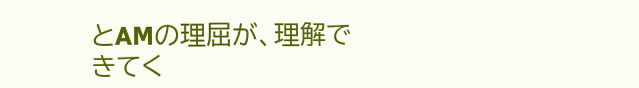とAMの理屈が、理解できてく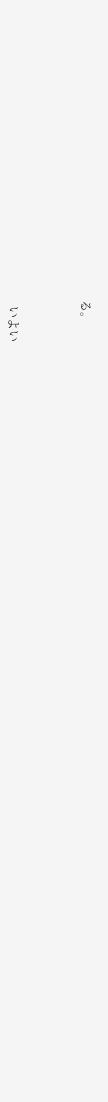る。



  いよい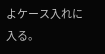よケース入れに入る。